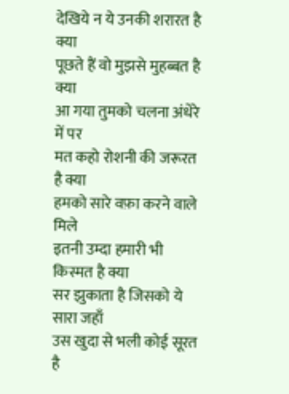देखिये न ये उनकी शरारत है क्या
पूछते हैं वो मुझसे मुहब्बत है क्या
आ गया तुमको चलना अंधेरे में पर
मत कहो रोशनी की जरूरत है क्या
हमको सारे वफ़ा करने वाले मिले
इतनी उम्दा हमारी भी किस्मत है क्या
सर झुकाता है जिसको ये सारा जहाँ
उस खुदा से भली कोई सूरत है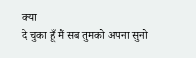क्या
दे चुका हूँ मैं सब तुमको अपना सुनो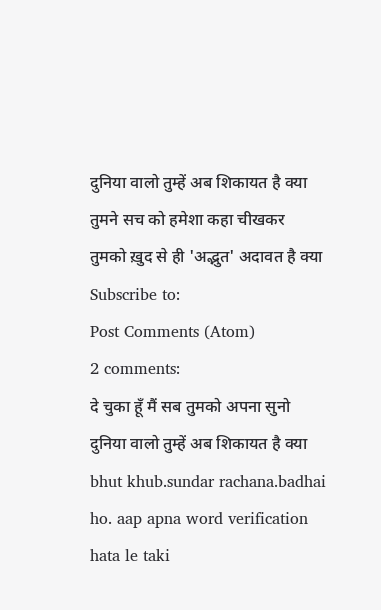दुनिया वालो तुम्हें अब शिकायत है क्या
तुमने सच को हमेशा कहा चीखकर
तुमको ख़ुद से ही 'अद्भुत' अदावत है क्या
Subscribe to:
Post Comments (Atom)
2 comments:
दे चुका हूँ मैं सब तुमको अपना सुनो
दुनिया वालो तुम्हें अब शिकायत है क्या
bhut khub.sundar rachana.badhai ho. aap apna word verification hata le taki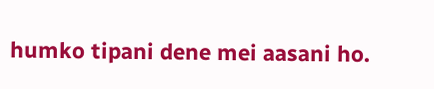humko tipani dene mei aasani ho.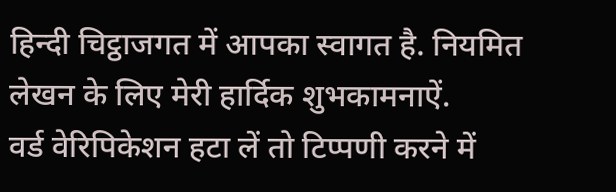हिन्दी चिट्ठाजगत में आपका स्वागत है. नियमित लेखन के लिए मेरी हार्दिक शुभकामनाऐं.
वर्ड वेरिपिकेशन हटा लें तो टिप्पणी करने में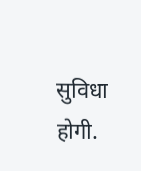सुविधा होगी.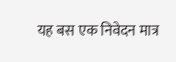यह बस एक निवेदन मात्र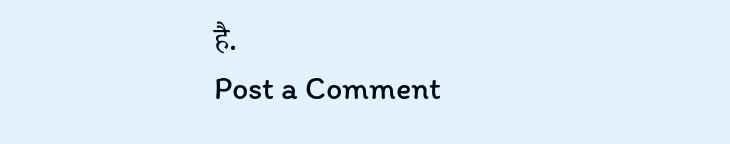है.
Post a Comment